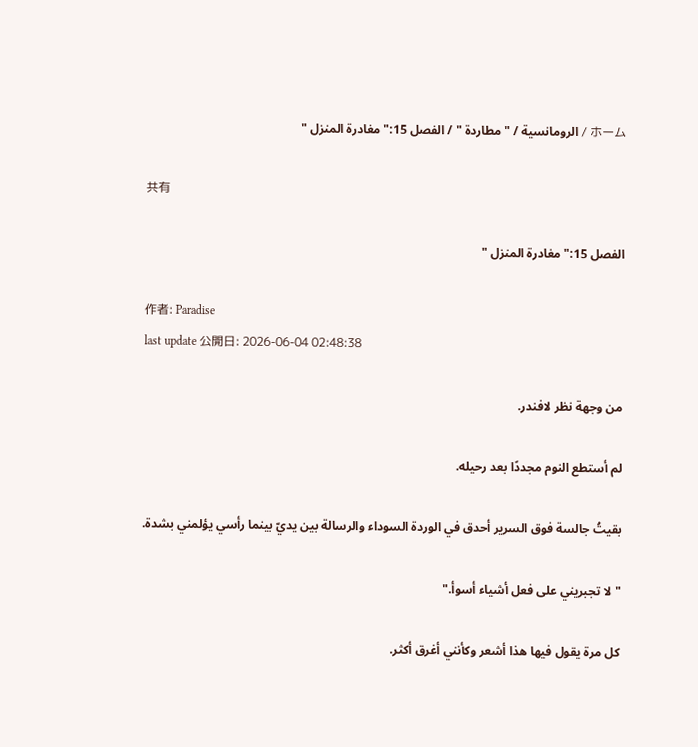ホーム / الرومانسية / " مطاردة " / الفصل 15:" مغادرة المنزل "

共有

الفصل 15:" مغادرة المنزل "

作者: Paradise
last update 公開日: 2026-06-04 02:48:38

من وجهة نظر لافندر.

لم أستطع النوم مجددًا بعد رحيله.

بقيتُ جالسة فوق السرير أحدق في الوردة السوداء والرسالة بين يديّ بينما رأسي يؤلمني بشدة.

"لا تجبريني على فعل أشياء أسوأ."

كل مرة يقول فيها هذا أشعر وكأنني أغرق أكثر.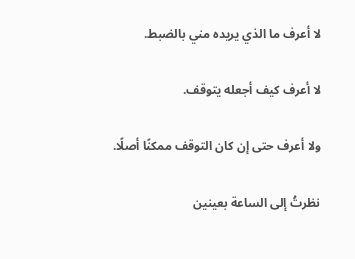لا أعرف ما الذي يريده مني بالضبط.

لا أعرف كيف أجعله يتوقف.

ولا أعرف حتى إن كان التوقف ممكنًا أصلًا.

نظرتُ إلى الساعة بعينين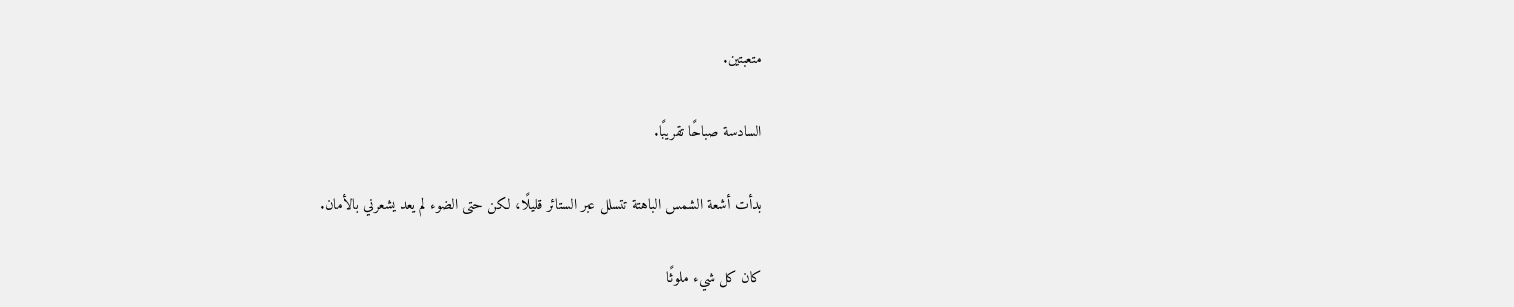متعبتين.

السادسة صباحًا تقريبًا.

بدأت أشعة الشمس الباهتة تتسلل عبر الستائر قليلًا، لكن حتى الضوء لم يعد يشعرني بالأمان.

كان كل شيء ملوثًا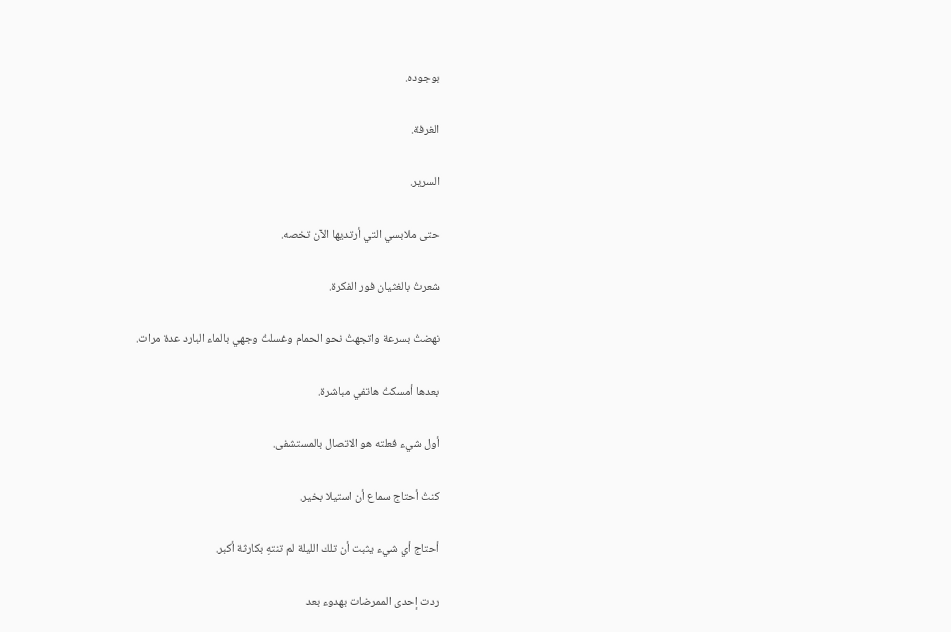بوجوده.

الغرفة.

السرير.

حتى ملابسي التي أرتديها الآن تخصه.

شعرتُ بالغثيان فور الفكرة.

نهضتُ بسرعة واتجهتُ نحو الحمام وغسلتُ وجهي بالماء البارد عدة مرات.

بعدها أمسكتُ هاتفي مباشرة.

أول شيء فعلته هو الاتصال بالمستشفى.

كنتُ أحتاج سماع أن استيلا بخير.

أحتاج أي شيء يثبت أن تلك الليلة لم تنتهِ بكارثة أكبر.

ردت إحدى الممرضات بهدوء بعد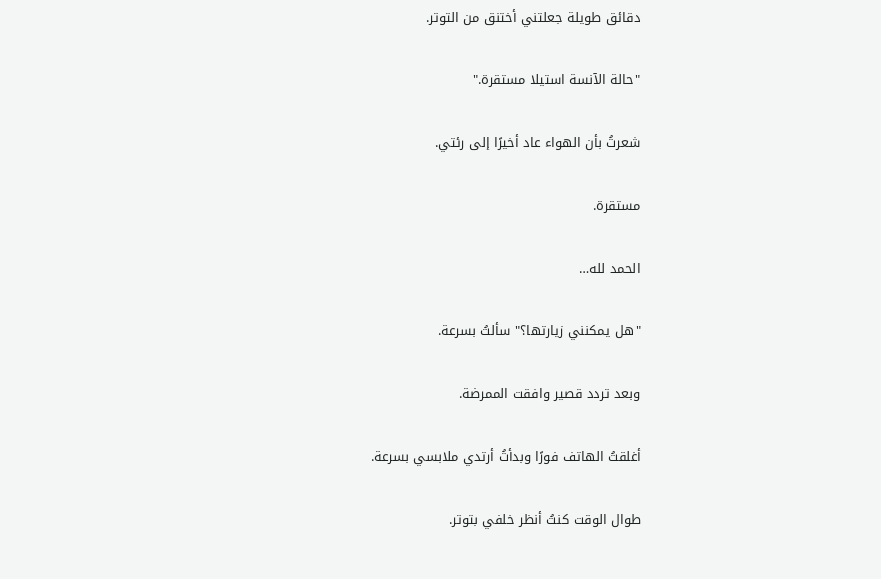دقائق طويلة جعلتني أختنق من التوتر.

"حالة الآنسة استيلا مستقرة."

شعرتُ بأن الهواء عاد أخيرًا إلى رئتي.

مستقرة.

الحمد لله…

"هل يمكنني زيارتها؟" سألتُ بسرعة.

وبعد تردد قصير وافقت الممرضة.

أغلقتُ الهاتف فورًا وبدأتُ أرتدي ملابسي بسرعة.

طوال الوقت كنتُ أنظر خلفي بتوتر.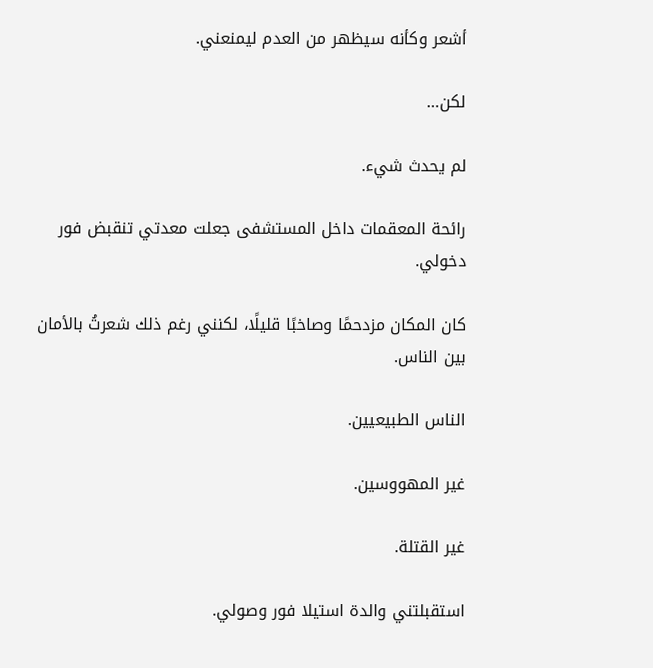أشعر وكأنه سيظهر من العدم ليمنعني.

لكن…

لم يحدث شيء.

رائحة المعقمات داخل المستشفى جعلت معدتي تنقبض فور دخولي.

كان المكان مزدحمًا وصاخبًا قليلًا، لكنني رغم ذلك شعرتُ بالأمان بين الناس.

الناس الطبيعيين.

غير المهووسين.

غير القتلة.

استقبلتني والدة استيلا فور وصولي.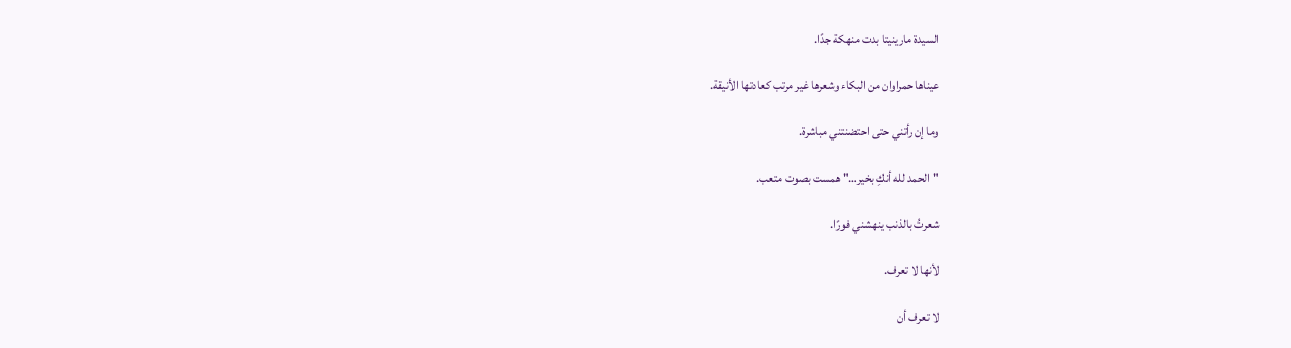السيدة مارينيتا بدت منهكة جدًا.

عيناها حمراوان من البكاء وشعرها غير مرتب كعادتها الأنيقة.

وما إن رأتني حتى احتضنتني مباشرة.

"الحمد لله أنكِ بخير…" همست بصوت متعب.

شعرتُ بالذنب ينهشني فورًا.

لأنها لا تعرف.

لا تعرف أن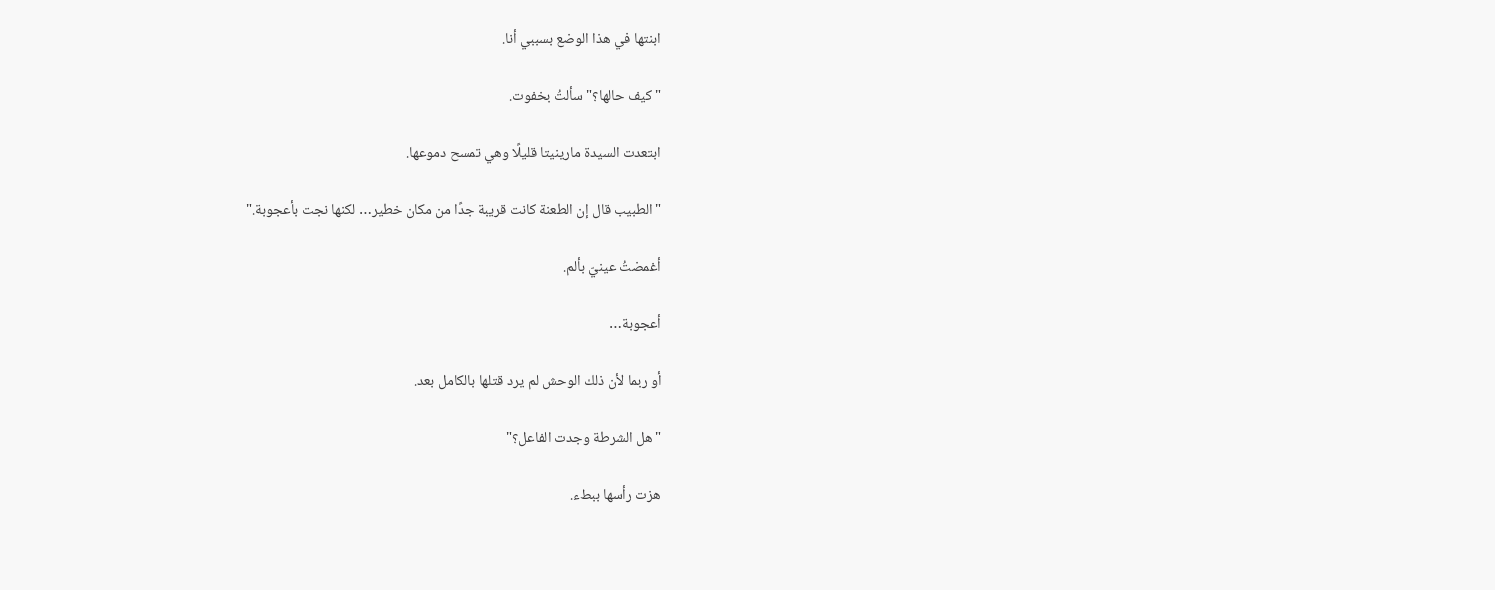ابنتها في هذا الوضع بسببي أنا.

"كيف حالها؟" سألتُ بخفوت.

ابتعدت السيدة مارينيتا قليلًا وهي تمسح دموعها.

"الطبيب قال إن الطعنة كانت قريبة جدًا من مكان خطير… لكنها نجت بأعجوبة."

أغمضتُ عينيّ بألم.

أعجوبة…

أو ربما لأن ذلك الوحش لم يرد قتلها بالكامل بعد.

"هل الشرطة وجدت الفاعل؟"

هزت رأسها ببطء.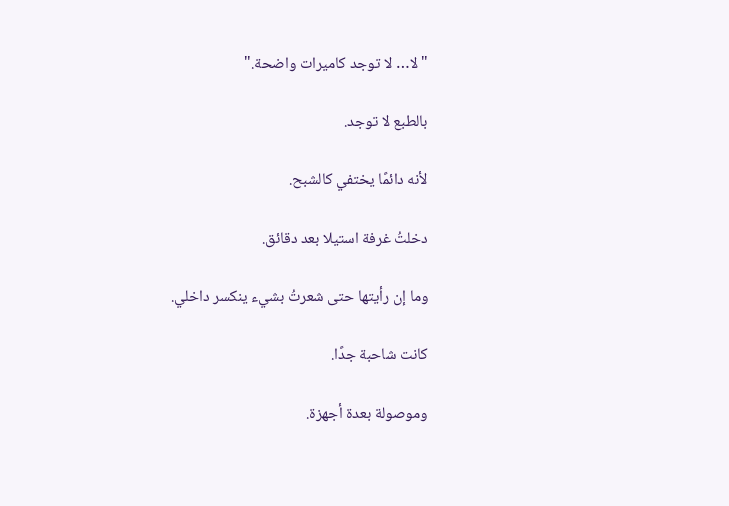"لا… لا توجد كاميرات واضحة."

بالطبع لا توجد.

لأنه دائمًا يختفي كالشبح.

دخلتُ غرفة استيلا بعد دقائق.

وما إن رأيتها حتى شعرتُ بشيء ينكسر داخلي.

كانت شاحبة جدًا.

وموصولة بعدة أجهزة.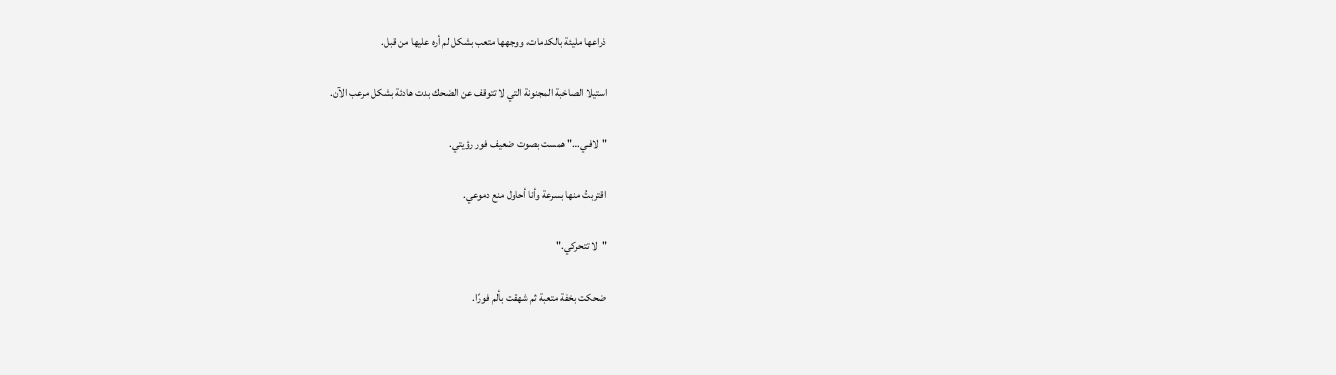ذراعها مليئة بالكدمات، ووجهها متعب بشكل لم أره عليها من قبل.

استيلا الصاخبة المجنونة التي لا تتوقف عن الضحك بدت هادئة بشكل مرعب الآن.

"لافـي…" همست بصوت ضعيف فور رؤيتي.

اقتربتُ منها بسرعة وأنا أحاول منع دموعي.

"لا تتحركي."

ضحكت بخفة متعبة ثم شهقت بألم فورًا.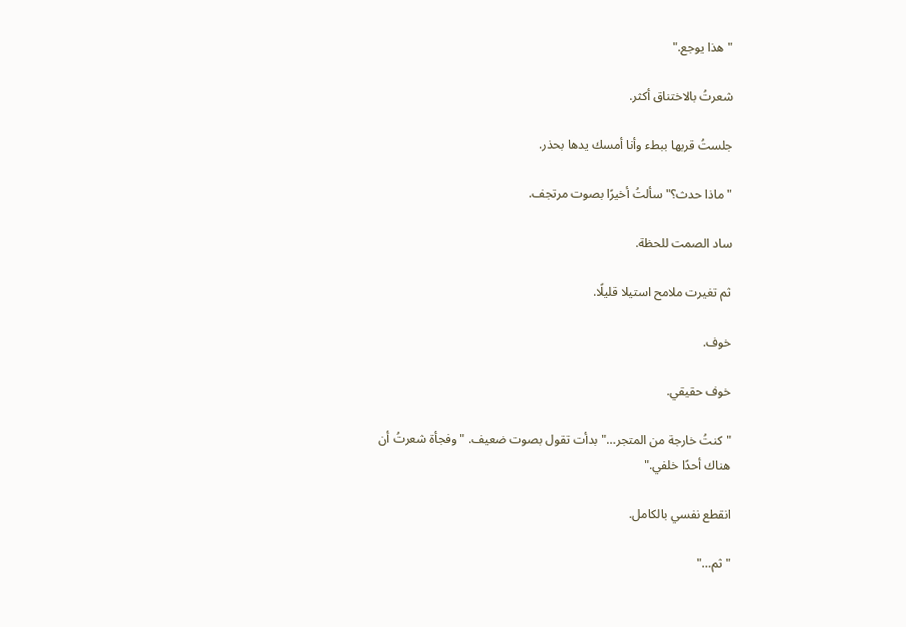"هذا يوجع."

شعرتُ بالاختناق أكثر.

جلستُ قربها ببطء وأنا أمسك يدها بحذر.

"ماذا حدث؟" سألتُ أخيرًا بصوت مرتجف.

ساد الصمت للحظة.

ثم تغيرت ملامح استيلا قليلًا.

خوف.

خوف حقيقي.

"كنتُ خارجة من المتجر…" بدأت تقول بصوت ضعيف. "وفجأة شعرتُ أن هناك أحدًا خلفي."

انقطع نفسي بالكامل.

"ثم…"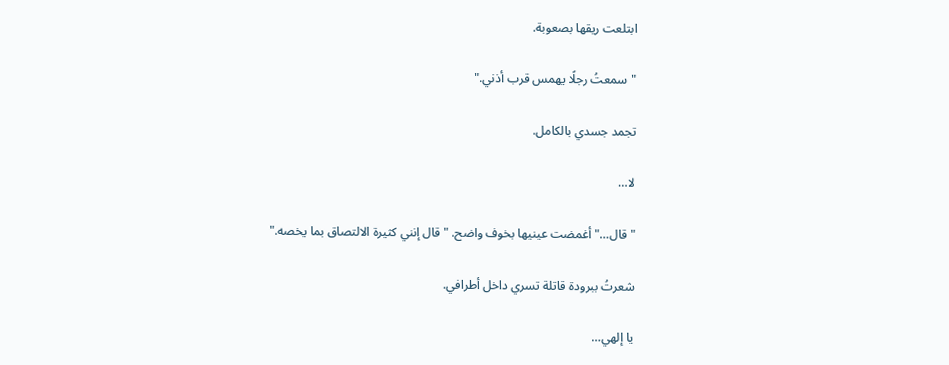ابتلعت ريقها بصعوبة.

"سمعتُ رجلًا يهمس قرب أذني."

تجمد جسدي بالكامل.

لا…

"قال…" أغمضت عينيها بخوف واضح. "قال إنني كثيرة الالتصاق بما يخصه."

شعرتُ ببرودة قاتلة تسري داخل أطرافي.

يا إلهي…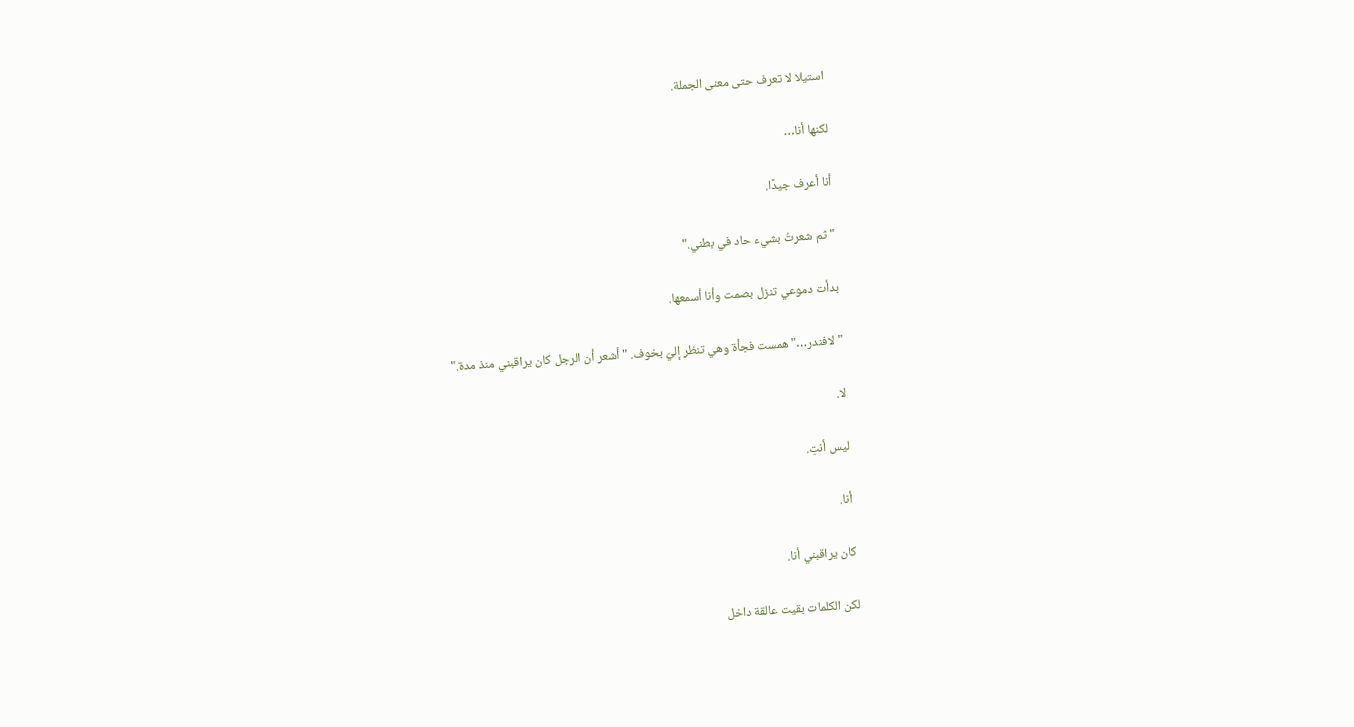استيلا لا تعرف حتى معنى الجملة.

لكنها أنا…

أنا أعرف جيدًا.

"ثم شعرتُ بشيء حاد في بطني."

بدأت دموعي تنزل بصمت وأنا أسمعها.

"لافندر…" همست فجأة وهي تنظر إليّ بخوف. "أشعر أن الرجل كان يراقبني منذ مدة."

لا.

ليس أنتِ.

أنا.

كان يراقبني أنا.

لكن الكلمات بقيت عالقة داخل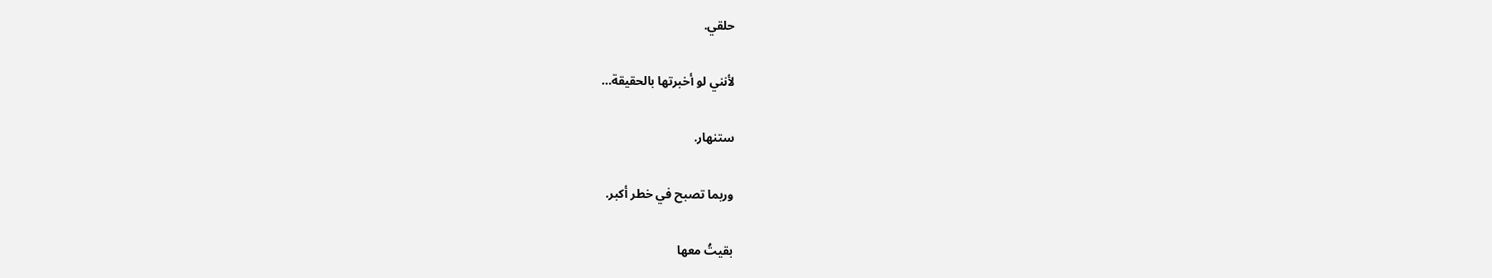حلقي.

لأنني لو أخبرتها بالحقيقة…

ستنهار.

وربما تصبح في خطر أكبر.

بقيتُ معها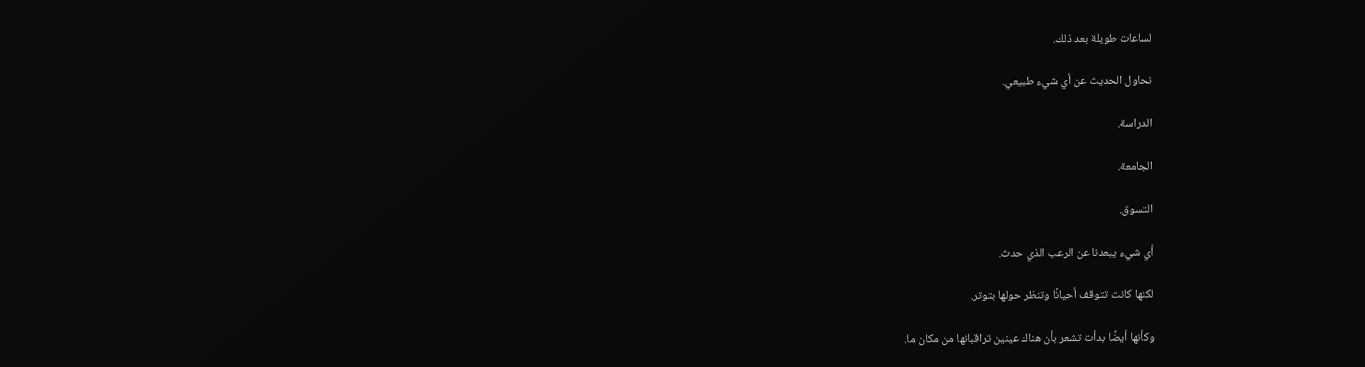لساعات طويلة بعد ذلك.

نحاول الحديث عن أي شيء طبيعي.

الدراسة.

الجامعة.

التسوق.

أي شيء يبعدنا عن الرعب الذي حدث.

لكنها كانت تتوقف أحيانًا وتنظر حولها بتوتر.

وكأنها أيضًا بدأت تشعر بأن هناك عينين تراقبانها من مكان ما.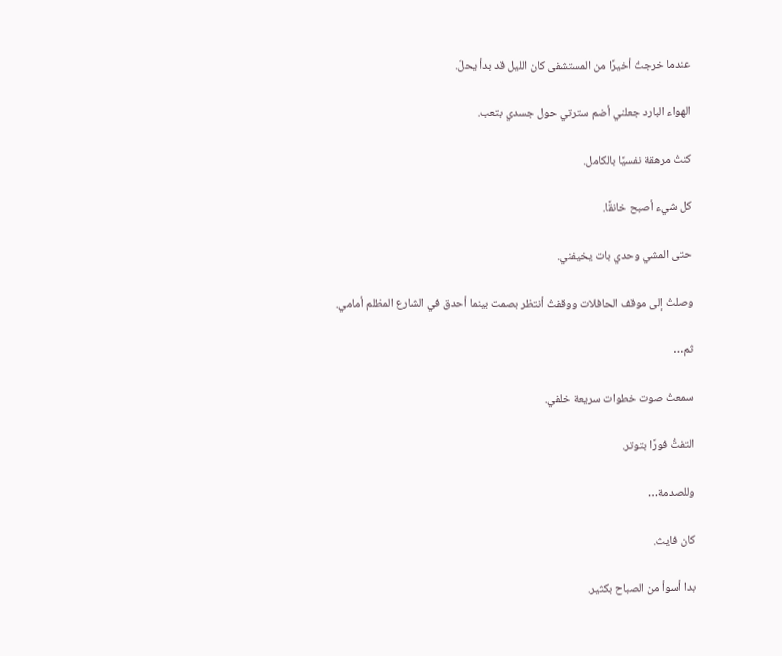عندما خرجتُ أخيرًا من المستشفى كان الليل قد بدأ يحلّ.

الهواء البارد جعلني أضم سترتي حول جسدي بتعب.

كنتُ مرهقة نفسيًا بالكامل.

كل شيء أصبح خانقًا.

حتى المشي وحدي بات يخيفني.

وصلتُ إلى موقف الحافلات ووقفتُ أنتظر بصمت بينما أحدق في الشارع المظلم أمامي.

ثم…

سمعتُ صوت خطوات سريعة خلفي.

التفتُّ فورًا بتوتر.

وللصدمة…

كان فايث.

بدا أسوأ من الصباح بكثير.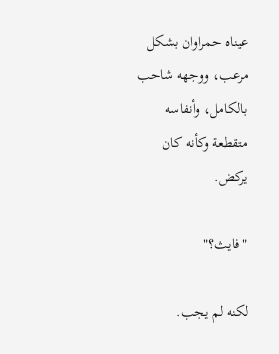عيناه حمراوان بشكل مرعب، ووجهه شاحب بالكامل، وأنفاسه متقطعة وكأنه كان يركض.

"فايث؟"

لكنه لم يجب.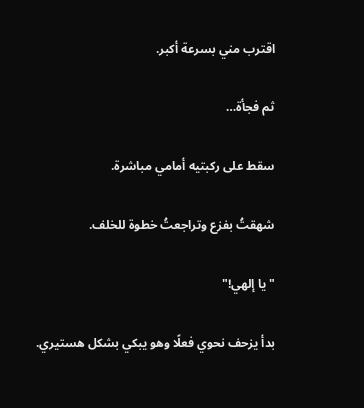اقترب مني بسرعة أكبر.

ثم فجأة…

سقط على ركبتيه أمامي مباشرة.

شهقتُ بفزع وتراجعتُ خطوة للخلف.

"يا إلهي!"

بدأ يزحف نحوي فعلًا وهو يبكي بشكل هستيري.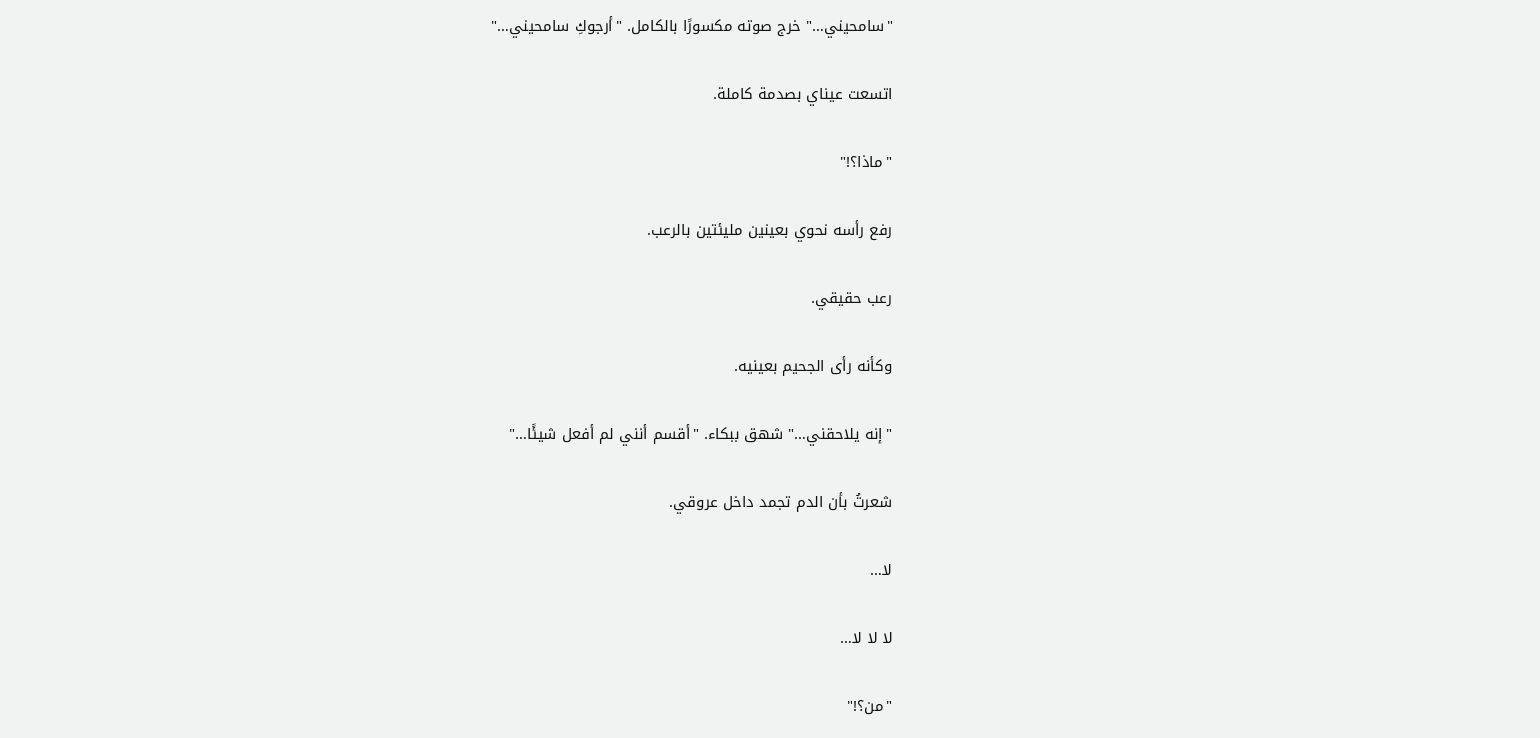"سامحيني…" خرج صوته مكسورًا بالكامل. "أرجوكِ سامحيني…"

اتسعت عيناي بصدمة كاملة.

"ماذا؟!"

رفع رأسه نحوي بعينين مليئتين بالرعب.

رعب حقيقي.

وكأنه رأى الجحيم بعينيه.

"إنه يلاحقني…" شهق ببكاء. "أقسم أنني لم أفعل شيئًا…"

شعرتُ بأن الدم تجمد داخل عروقي.

لا…

لا لا لا…

"من؟!"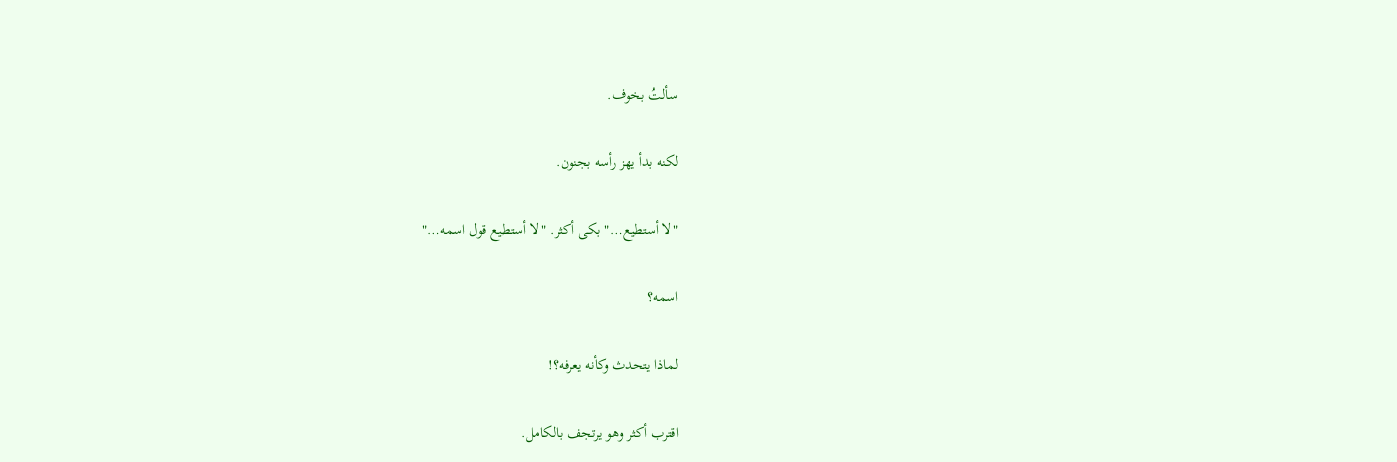سألتُ بخوف.

لكنه بدأ يهز رأسه بجنون.

"لا أستطيع…" بكى أكثر. "لا أستطيع قول اسمه…"

اسمه؟

لماذا يتحدث وكأنه يعرفه؟!

اقترب أكثر وهو يرتجف بالكامل.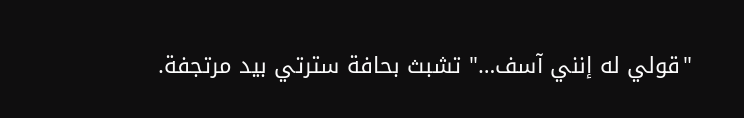"قولي له إنني آسف…" تشبث بحافة سترتي بيد مرتجفة.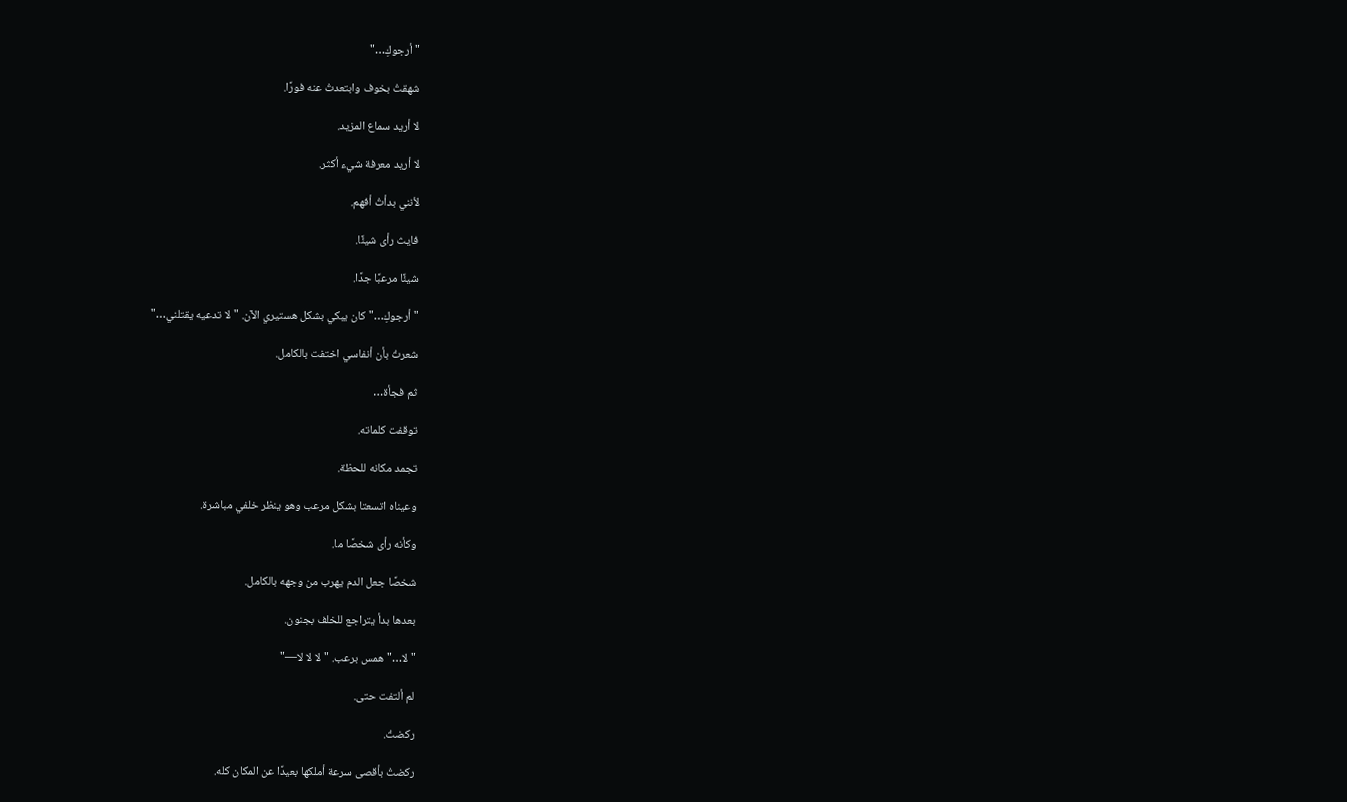"أرجوكِ…"

شهقتُ بخوف وابتعدتُ عنه فورًا.

لا أريد سماع المزيد.

لا أريد معرفة شيء أكثر.

لأنني بدأتُ أفهم.

فايث رأى شيئًا.

شيئًا مرعبًا جدًا.

"أرجوكِ…" كان يبكي بشكل هستيري الآن. "لا تدعيه يقتلني…"

شعرتُ بأن أنفاسي اختفت بالكامل.

ثم فجأة…

توقفت كلماته.

تجمد مكانه للحظة.

وعيناه اتسعتا بشكل مرعب وهو ينظر خلفي مباشرة.

وكأنه رأى شخصًا ما.

شخصًا جعل الدم يهرب من وجهه بالكامل.

بعدها بدأ يتراجع للخلف بجنون.

"لا…" همس برعب. "لا لا لا—"

لم ألتفت حتى.

ركضتُ.

ركضتُ بأقصى سرعة أملكها بعيدًا عن المكان كله.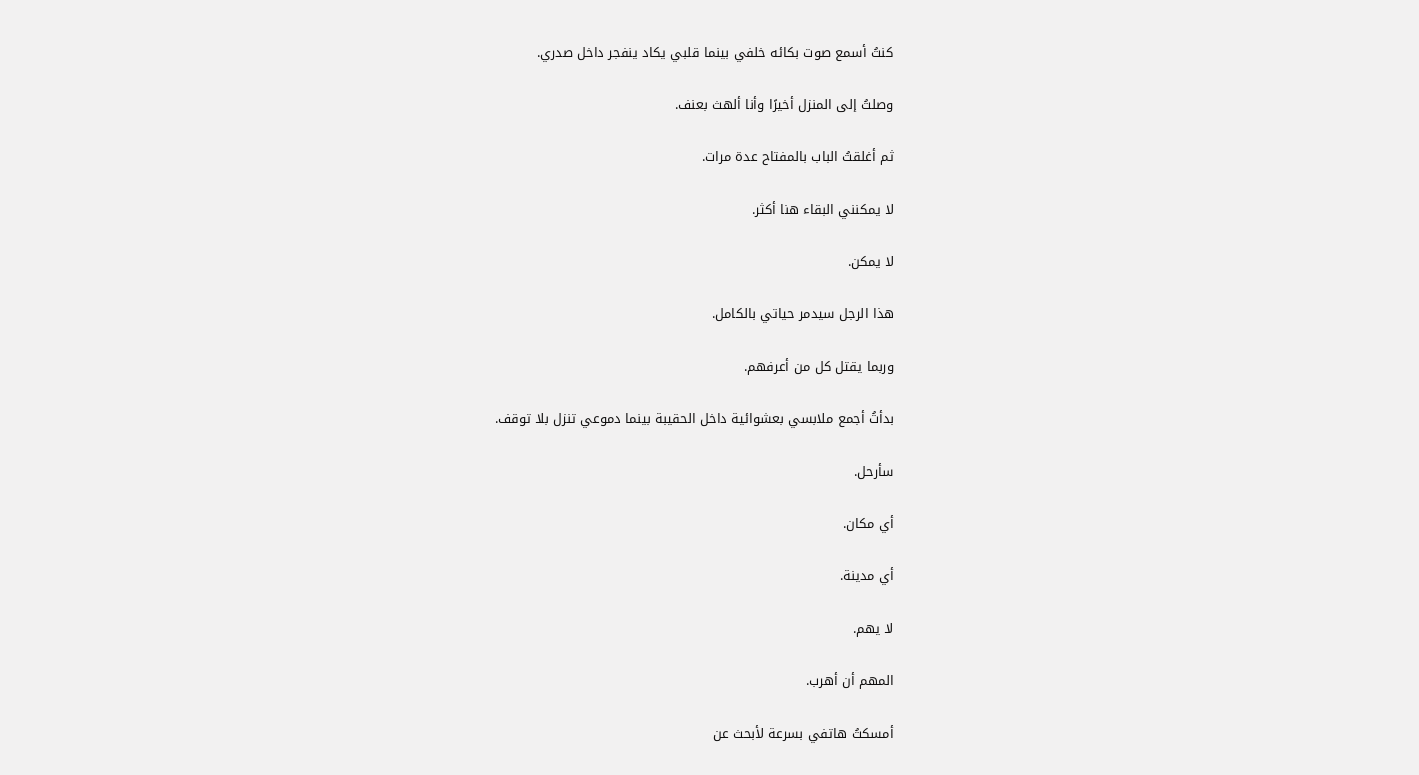كنتُ أسمع صوت بكائه خلفي بينما قلبي يكاد ينفجر داخل صدري.

وصلتُ إلى المنزل أخيرًا وأنا ألهث بعنف.

ثم أغلقتُ الباب بالمفتاح عدة مرات.

لا يمكنني البقاء هنا أكثر.

لا يمكن.

هذا الرجل سيدمر حياتي بالكامل.

وربما يقتل كل من أعرفهم.

بدأتُ أجمع ملابسي بعشوائية داخل الحقيبة بينما دموعي تنزل بلا توقف.

سأرحل.

أي مكان.

أي مدينة.

لا يهم.

المهم أن أهرب.

أمسكتُ هاتفي بسرعة لأبحث عن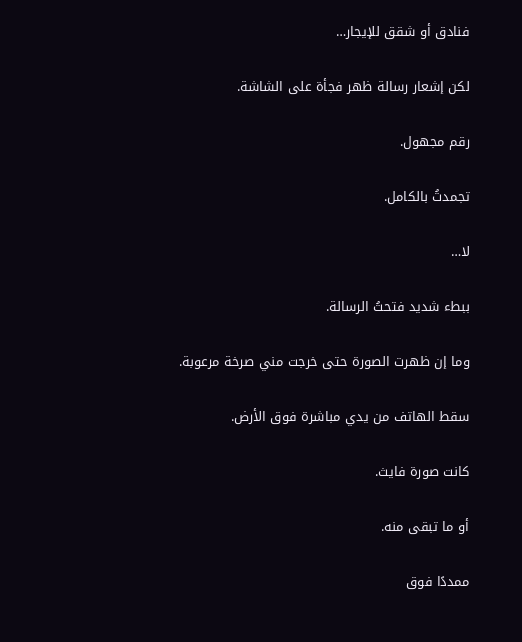فنادق أو شقق للإيجار…

لكن إشعار رسالة ظهر فجأة على الشاشة.

رقم مجهول.

تجمدتُ بالكامل.

لا…

ببطء شديد فتحتُ الرسالة.

وما إن ظهرت الصورة حتى خرجت مني صرخة مرعوبة.

سقط الهاتف من يدي مباشرة فوق الأرض.

كانت صورة فايث.

أو ما تبقى منه.

ممددًا فوق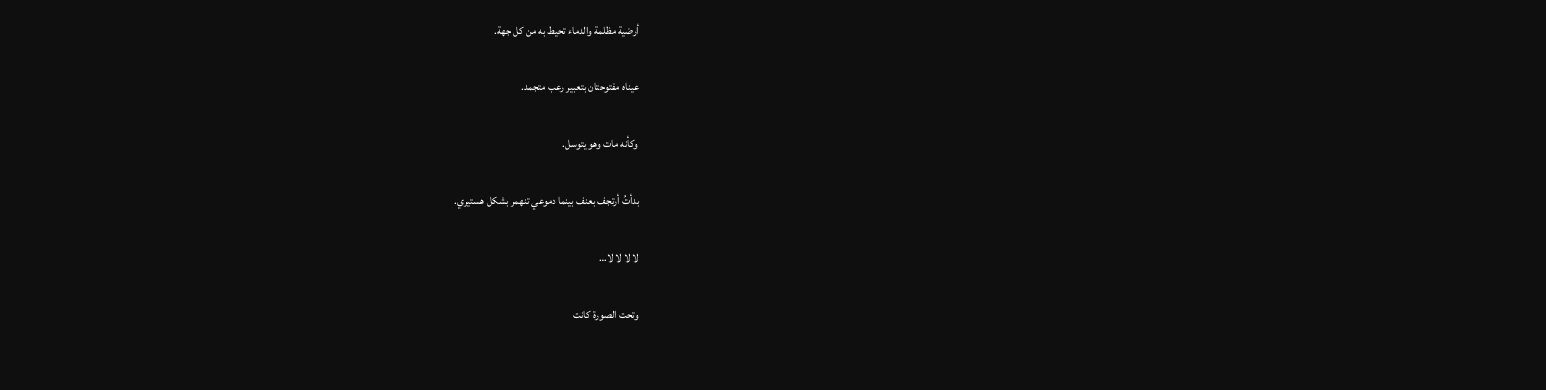أرضية مظلمة والدماء تحيط به من كل جهة.

عيناه مفتوحتان بتعبير رعب متجمد.

وكأنه مات وهو يتوسل.

بدأتُ أرتجف بعنف بينما دموعي تنهمر بشكل هستيري.

لا لا لا لا…

وتحت الصورة كانت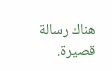هناك رسالة قصيرة.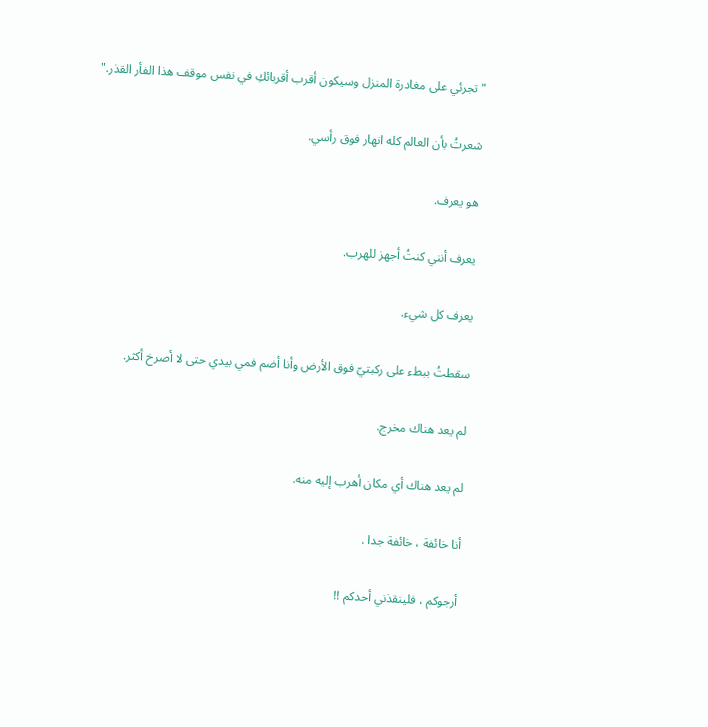"تجرئي على مغادرة المنزل وسيكون أقرب أقربائكِ في نفس موقف هذا الفأر القذر."

شعرتُ بأن العالم كله انهار فوق رأسي.

هو يعرف.

يعرف أنني كنتُ أجهز للهرب.

يعرف كل شيء.

سقطتُ ببطء على ركبتيّ فوق الأرض وأنا أضم فمي بيدي حتى لا أصرخ أكثر.

لم يعد هناك مخرج.

لم يعد هناك أي مكان أهرب إليه منه.

أنا خائفة ، خائفة جدا .

أرجوكم ، فلينقذني أحدكم !!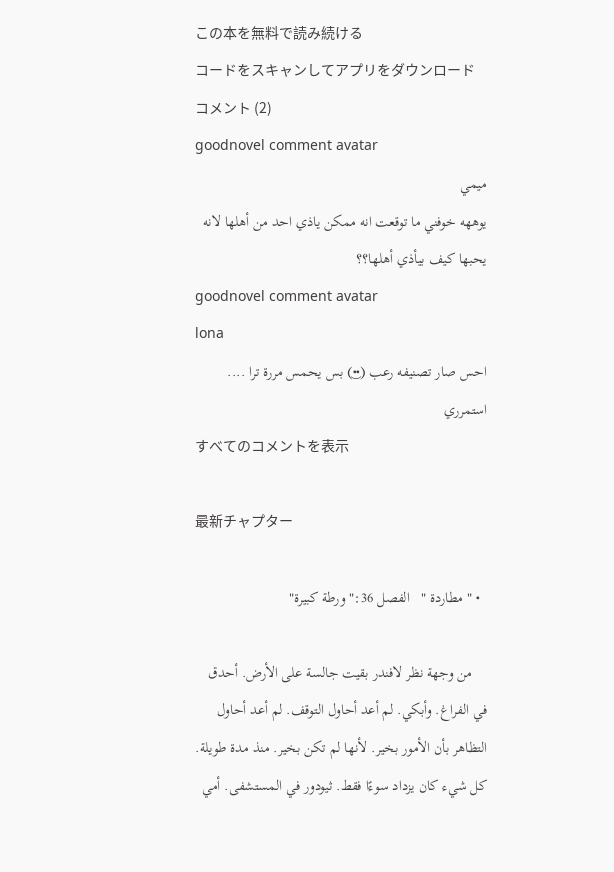この本を無料で読み続ける
コードをスキャンしてアプリをダウンロード
コメント (2)
goodnovel comment avatar
ميمي
يوههه خوفني ما توقعت انه ممكن ياذي احد من أهلها لانه يحبها كيف بيأذي أهلها؟؟
goodnovel comment avatar
lona
احس صار تصنيفه رعب (•‿•) بس يحمس مررة ترا .... استمرري
すべてのコメントを表示

最新チャプター

  • " مطاردة "   الفصل 36:" ورطة كبيرة"

    من وجهة نظر لافندر بقيت جالسة على الأرض. أحدق في الفراغ. وأبكي. لم أعد أحاول التوقف. لم أعد أحاول التظاهر بأن الأمور بخير. لأنها لم تكن بخير. منذ مدة طويلة. كل شيء كان يزداد سوءًا فقط. ثيودور في المستشفى. أمي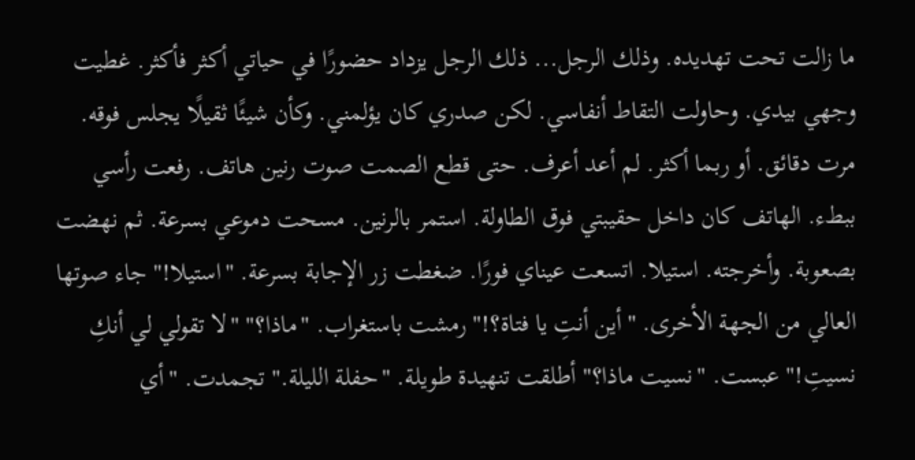ما زالت تحت تهديده. وذلك الرجل... ذلك الرجل يزداد حضورًا في حياتي أكثر فأكثر. غطيت وجهي بيدي. وحاولت التقاط أنفاسي. لكن صدري كان يؤلمني. وكأن شيئًا ثقيلًا يجلس فوقه. مرت دقائق. أو ربما أكثر. لم أعد أعرف. حتى قطع الصمت صوت رنين هاتف. رفعت رأسي ببطء. الهاتف كان داخل حقيبتي فوق الطاولة. استمر بالرنين. مسحت دموعي بسرعة. ثم نهضت بصعوبة. وأخرجته. استيلا. اتسعت عيناي فورًا. ضغطت زر الإجابة بسرعة. "استيلا!" جاء صوتها العالي من الجهة الأخرى. "أين أنتِ يا فتاة؟!" رمشت باستغراب. "ماذا؟" "لا تقولي لي أنكِ نسيتِ!" عبست. "نسيت ماذا؟" أطلقت تنهيدة طويلة. "حفلة الليلة." تجمدت. "أي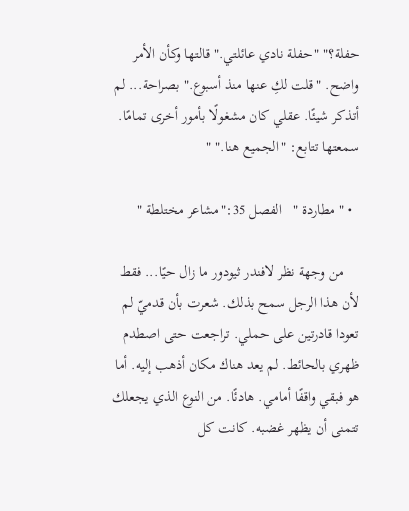حفلة؟" "حفلة نادي عائلتي." قالتها وكأن الأمر واضح. "قلت لكِ عنها منذ أسبوع." بصراحة... لم أتذكر شيئًا. عقلي كان مشغولًا بأمور أخرى تمامًا. سمعتها تتابع: "الجميع هنا." "

  • " مطاردة "   الفصل 35:"مشاعر مختلطة "

    من وجهة نظر لافندر ثيودور ما زال حيًا... فقط لأن هذا الرجل سمح بذلك. شعرت بأن قدميّ لم تعودا قادرتين على حملي. تراجعت حتى اصطدم ظهري بالحائط. لم يعد هناك مكان أذهب إليه. أما هو فبقي واقفًا أمامي. هادئًا. من النوع الذي يجعلك تتمنى أن يظهر غضبه. كانت كل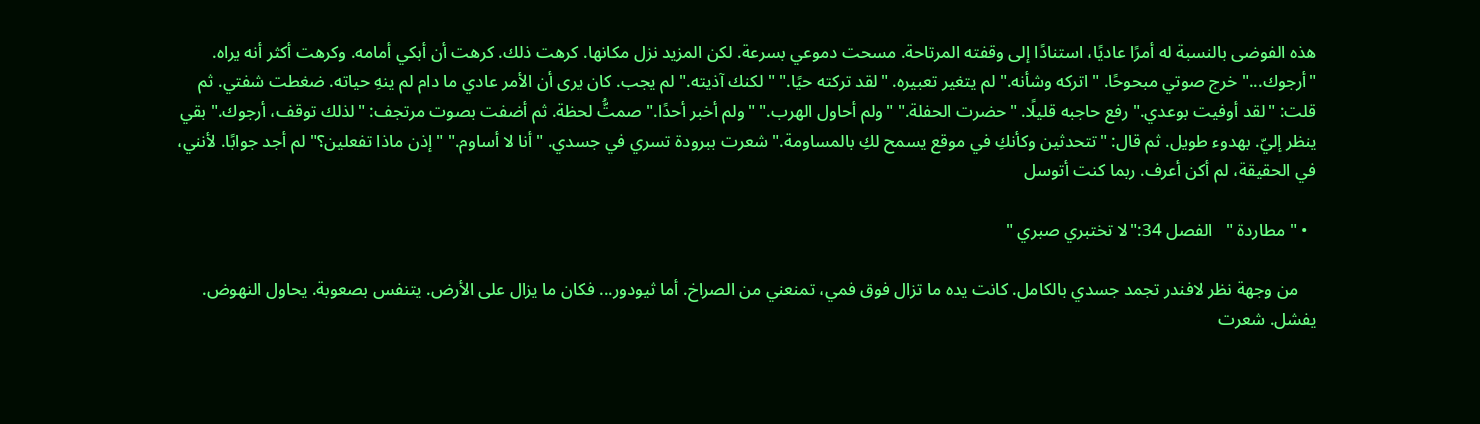هذه الفوضى بالنسبة له أمرًا عاديًا، استنادًا إلى وقفته المرتاحة. مسحت دموعي بسرعة. لكن المزيد نزل مكانها. كرهت ذلك. كرهت أن أبكي أمامه. وكرهت أكثر أنه يراه. "أرجوك..." خرج صوتي مبحوحًا. "اتركه وشأنه." لم يتغير تعبيره. "لقد تركته حيًا." "لكنك آذيته." لم يجب. كان يرى أن الأمر عادي ما دام لم ينهِ حياته. ضغطت شفتي. ثم قلت: "لقد أوفيت بوعدي." رفع حاجبه قليلًا. "حضرت الحفلة." "ولم أحاول الهرب." "ولم أخبر أحدًا." صمتُّ لحظة. ثم أضفت بصوت مرتجف: "لذلك توقف، أرجوك." بقي ينظر إليّ. بهدوء طويل. ثم قال: "تتحدثين وكأنكِ في موقع يسمح لكِ بالمساومة." شعرت ببرودة تسري في جسدي. "أنا لا أساوم." "إذن ماذا تفعلين؟" لم أجد جوابًا. لأنني، في الحقيقة، لم أكن أعرف. ربما كنت أتوسل

  • " مطاردة "   الفصل 34:"لا تختبري صبري "

    من وجهة نظر لافندر تجمد جسدي بالكامل. كانت يده ما تزال فوق فمي، تمنعني من الصراخ. أما ثيودور... فكان ما يزال على الأرض. يتنفس بصعوبة. يحاول النهوض. يفشل. شعرت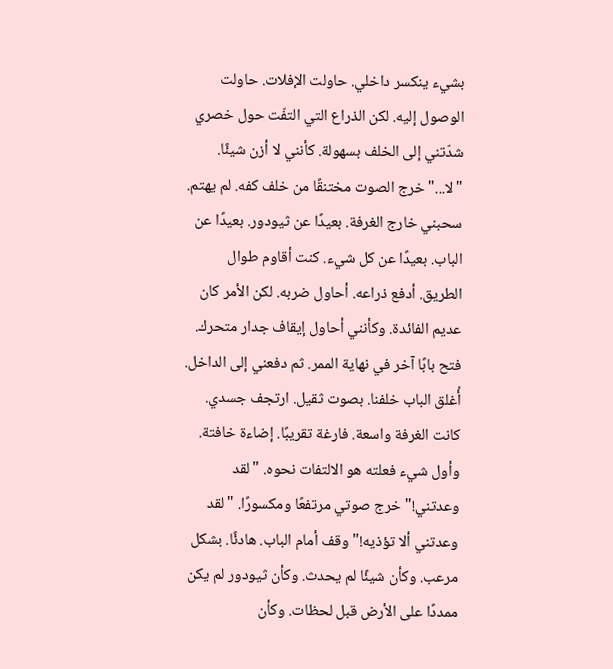بشيء ينكسر داخلي. حاولت الإفلات. حاولت الوصول إليه. لكن الذراع التي التفّت حول خصري شدّتني إلى الخلف بسهولة. كأنني لا أزن شيئًا. "لا..." خرج الصوت مختنقًا من خلف كفه. لم يهتم. سحبني خارج الغرفة. بعيدًا عن ثيودور. بعيدًا عن الباب. بعيدًا عن كل شيء. كنت أقاوم طوال الطريق. أدفع ذراعه. أحاول ضربه. لكن الأمر كان عديم الفائدة. وكأنني أحاول إيقاف جدار متحرك. فتح بابًا آخر في نهاية الممر. ثم دفعني إلى الداخل. أُغلق الباب خلفنا. بصوت ثقيل. ارتجف جسدي. كانت الغرفة واسعة. فارغة تقريبًا. إضاءة خافتة. وأول شيء فعلته هو الالتفات نحوه. "لقد وعدتني!" خرج صوتي مرتفعًا ومكسورًا. "لقد وعدتني ألا تؤذيه!" وقف أمام الباب. هادئًا. بشكل مرعب. وكأن شيئًا لم يحدث. وكأن ثيودور لم يكن ممددًا على الأرض قبل لحظات. وكأن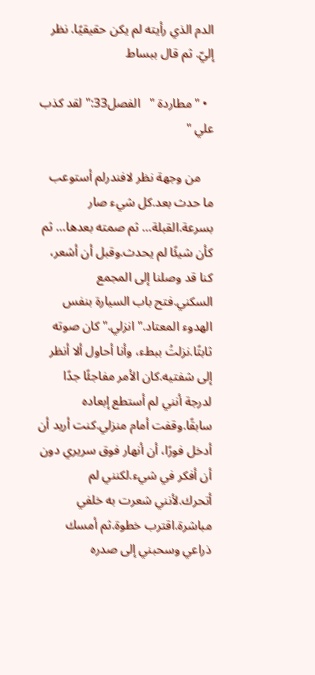الدم الذي رأيته لم يكن حقيقيًا. نظر إليّ. ثم قال ببساط

  • " مطاردة "   الفصل33:" لقد كذب علي "

    من وجهة نظر لافندرلم أستوعب ما حدث بعد.كل شيء صار بسرعة.القبلة… ثم صمته بعدها… ثم كأن شيئًا لم يحدث.وقبل أن أشعر، كنا قد وصلنا إلى المجمع السكني.فتح باب السيارة بنفس الهدوء المعتاد."انزلي."كان صوته ثابتًا.نزلتُ ببطء، وأنا أحاول ألا أنظر إلى شفتيه.كان الأمر مفاجئًا جدًا لدرجة أنني لم أستطع إبعاده سابقًا.وقفت أمام منزلي.كنت أريد أن أدخل فورًا، أن أنهار فوق سريري دون أن أفكر في شيء.لكنني لم أتحرك.لأنني شعرت به خلفي مباشرة.اقترب خطوة.ثم أمسك ذراعي وسحبني إلى صدره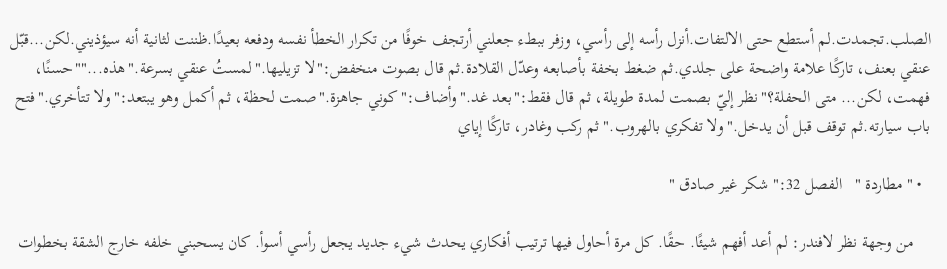الصلب.تجمدت.لم أستطع حتى الالتفات.أنزل رأسه إلى رأسي، وزفر ببطء جعلني أرتجف خوفًا من تكرار الخطأ نفسه ودفعه بعيدًا.ظننت لثانية أنه سيؤذيني.لكن...قبّل عنقي بعنف، تاركًا علامة واضحة على جلدي.ثم ضغط بخفة بأصابعه وعدّل القلادة.ثم قال بصوت منخفض:"لا تزيليها."لمستُ عنقي بسرعة."هذه...""حسنًا، فهمت، لكن... متى الحفلة؟"نظر إليّ بصمت لمدة طويلة، ثم قال فقط:"بعد غد."وأضاف:"كوني جاهزة."صمت لحظة، ثم أكمل وهو يبتعد:"ولا تتأخري."فتح باب سيارته.ثم توقف قبل أن يدخل."ولا تفكري بالهروب."ثم ركب وغادر، تاركًا إياي

  • " مطاردة "   الفصل 32:" شكر غير صادق "

    من وجهة نظر لافندر: لم أعد أفهم شيئًا. حقًا. كل مرة أحاول فيها ترتيب أفكاري يحدث شيء جديد يجعل رأسي أسوأ. كان يسحبني خلفه خارج الشقة بخطوات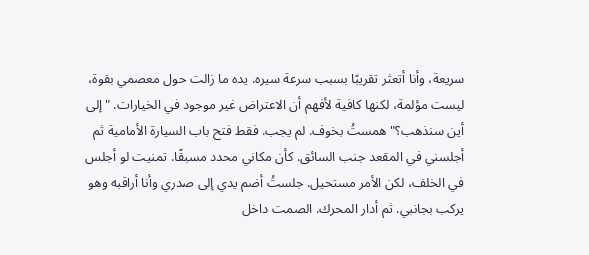سريعة، وأنا أتعثر تقريبًا بسبب سرعة سيره. يده ما زالت حول معصمي بقوة، ليست مؤلمة، لكنها كافية لأفهم أن الاعتراض غير موجود في الخيارات. "إلى أين سنذهب؟" همستُ بخوف. لم يجب. فقط فتح باب السيارة الأمامية ثم أجلسني في المقعد جنب السائق. كأن مكاني محدد مسبقًا. تمنيت لو أجلس في الخلف، لكن الأمر مستحيل. جلستُ أضم يدي إلى صدري وأنا أراقبه وهو يركب بجانبي. ثم أدار المحرك. الصمت داخل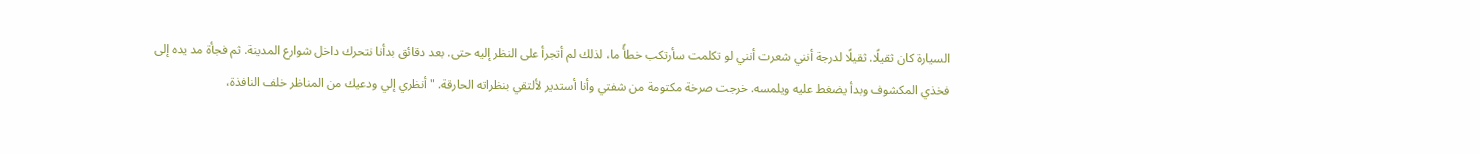السيارة كان ثقيلًا. ثقيلًا لدرجة أنني شعرت أنني لو تكلمت سأرتكب خطأً ما، لذلك لم أتجرأ على النظر إليه حتى. بعد دقائق بدأنا نتحرك داخل شوارع المدينة. ثم فجأة مد يده إلى فخذي المكشوف وبدأ يضغط عليه ويلمسه. خرجت صرخة مكتومة من شفتي وأنا أستدير لألتقي بنظراته الحارقة. "أنظري إلي ودعيك من المناظر خلف النافذة،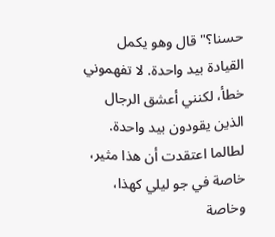حسنا؟" قال وهو يكمل القيادة بيد واحدة. لا تفهموني خطأ، لكنني أعشق الرجال الذين يقودون بيد واحدة. لطالما اعتقدت أن هذا مثير، خاصة في جو ليلي كهذا، وخاصة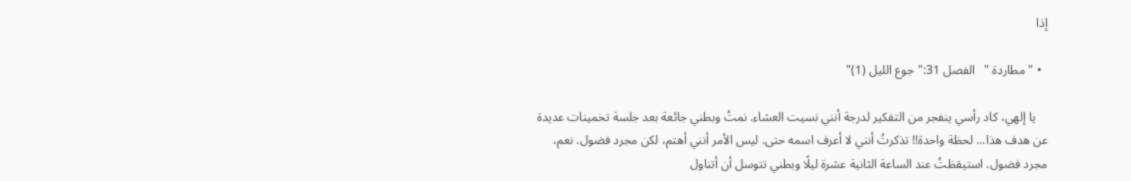إذا

  • " مطاردة "   الفصل 31:"جوع الليل (1)"

    يا إلهي، كاد رأسي ينفجر من التفكير لدرجة أنني نسيت العشاء. نمتُ وبطني جائعة بعد جلسة تخمينات عديدة عن هدف هذا... لحظة واحدة!! تذكرتُ أنني لا أعرف اسمه حتى. ليس الأمر أنني أهتم، لكن مجرد فضول. نعم، مجرد فضول. استيقظتُ عند الساعة الثانية عشرة ليلًا وبطني تتوسل أن أتناول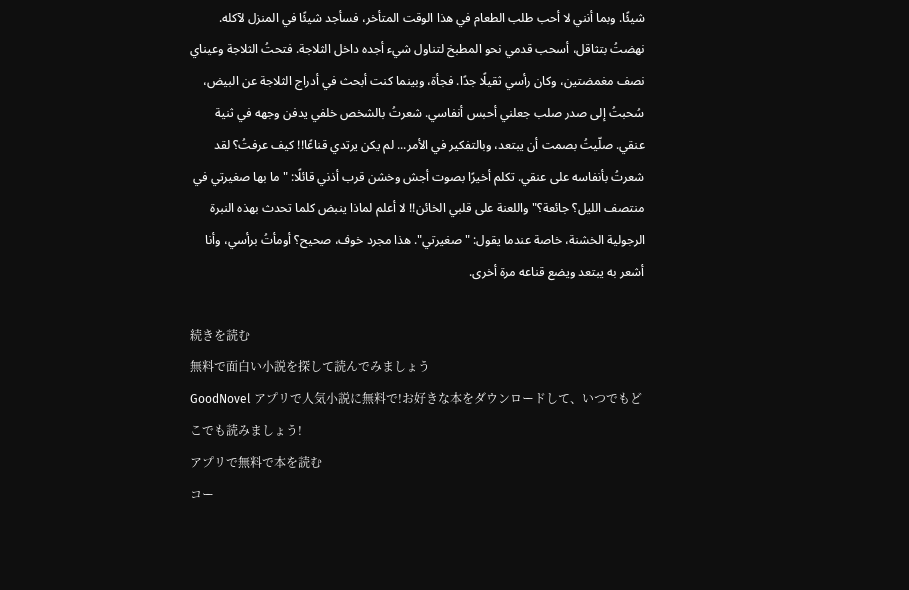شيئًا. وبما أنني لا أحب طلب الطعام في هذا الوقت المتأخر، فسأجد شيئًا في المنزل لآكله. نهضتُ بتثاقل، أسحب قدمي نحو المطبخ لتناول شيء أجده داخل الثلاجة. فتحتُ الثلاجة وعيناي نصف مغمضتين، وكان رأسي ثقيلًا جدًا. فجأة، وبينما كنت أبحث في أدراج الثلاجة عن البيض، سُحبتُ إلى صدر صلب جعلني أحبس أنفاسي. شعرتُ بالشخص خلفي يدفن وجهه في ثنية عنقي. صلّيتُ بصمت أن يبتعد، وبالتفكير في الأمر... لم يكن يرتدي قناعًا!! كيف عرفتُ؟ لقد شعرتُ بأنفاسه على عنقي. تكلم أخيرًا بصوت أجش وخشن قرب أذني قائلًا: "ما بها صغيرتي في منتصف الليل؟ جائعة؟" واللعنة على قلبي الخائن!! لا أعلم لماذا ينبض كلما تحدث بهذه النبرة الرجولية الخشنة، خاصة عندما يقول: "صغيرتي". هذا مجرد خوف، صحيح؟ أومأتُ برأسي، وأنا أشعر به يبتعد ويضع قناعه مرة أخرى.

続きを読む
無料で面白い小説を探して読んでみましょう
GoodNovel アプリで人気小説に無料で!お好きな本をダウンロードして、いつでもどこでも読みましょう!
アプリで無料で本を読む
コー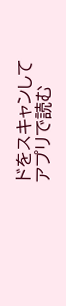ドをスキャンしてアプリで読む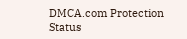DMCA.com Protection Status